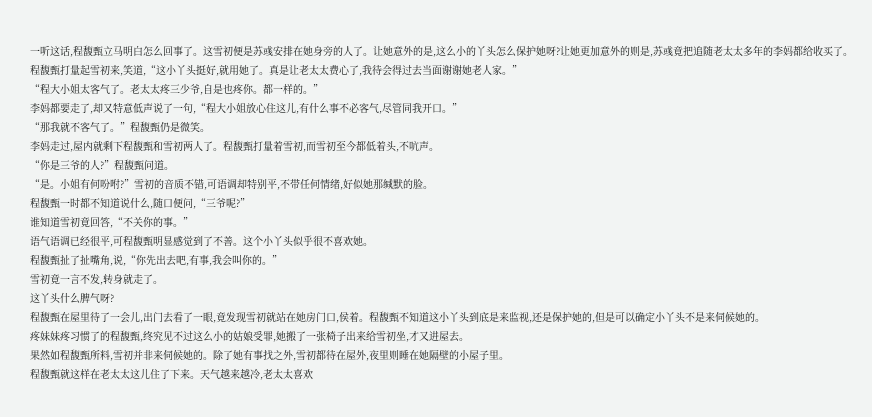一听这话,程馥甄立马明白怎么回事了。这雪初便是苏彧安排在她身旁的人了。让她意外的是,这么小的丫头怎么保护她呀?让她更加意外的则是,苏彧竟把追随老太太多年的李妈都给收买了。
程馥甄打量起雪初来,笑道,“这小丫头挺好,就用她了。真是让老太太费心了,我待会得过去当面谢谢她老人家。”
“程大小姐太客气了。老太太疼三少爷,自是也疼你。都一样的。”
李妈都要走了,却又特意低声说了一句,“程大小姐放心住这儿,有什么事不必客气,尽管同我开口。”
“那我就不客气了。”程馥甄仍是微笑。
李妈走过,屋内就剩下程馥甄和雪初两人了。程馥甄打量着雪初,而雪初至今都低着头,不吭声。
“你是三爷的人?”程馥甄问道。
“是。小姐有何吩咐?”雪初的音质不错,可语调却特别平,不带任何情绪,好似她那缄默的脸。
程馥甄一时都不知道说什么,随口便问,“三爷呢?”
谁知道雪初竟回答,“不关你的事。”
语气语调已经很平,可程馥甄明显感觉到了不善。这个小丫头似乎很不喜欢她。
程馥甄扯了扯嘴角,说,“你先出去吧,有事,我会叫你的。”
雪初竟一言不发,转身就走了。
这丫头什么脾气呀?
程馥甄在屋里待了一会儿,出门去看了一眼,竟发现雪初就站在她房门口,侯着。程馥甄不知道这小丫头到底是来监视,还是保护她的,但是可以确定小丫头不是来伺候她的。
疼妹妹疼习惯了的程馥甄,终究见不过这么小的姑娘受罪,她搬了一张椅子出来给雪初坐,才又进屋去。
果然如程馥甄所料,雪初并非来伺候她的。除了她有事找之外,雪初都待在屋外,夜里则睡在她隔壁的小屋子里。
程馥甄就这样在老太太这儿住了下来。天气越来越冷,老太太喜欢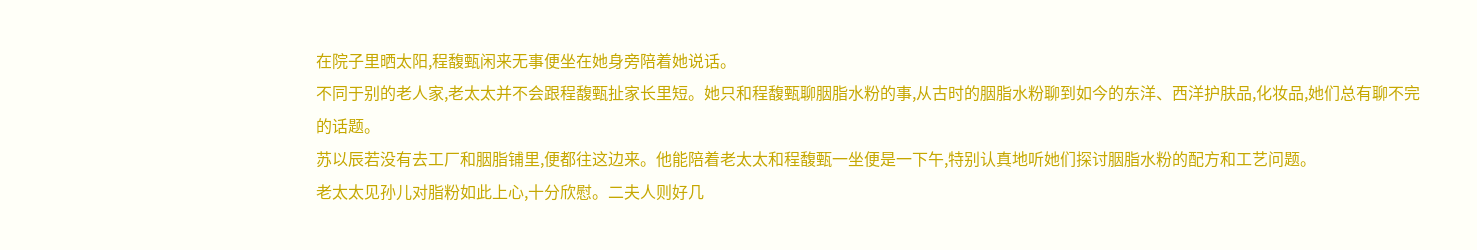在院子里晒太阳,程馥甄闲来无事便坐在她身旁陪着她说话。
不同于别的老人家,老太太并不会跟程馥甄扯家长里短。她只和程馥甄聊胭脂水粉的事,从古时的胭脂水粉聊到如今的东洋、西洋护肤品,化妆品,她们总有聊不完的话题。
苏以辰若没有去工厂和胭脂铺里,便都往这边来。他能陪着老太太和程馥甄一坐便是一下午,特别认真地听她们探讨胭脂水粉的配方和工艺问题。
老太太见孙儿对脂粉如此上心,十分欣慰。二夫人则好几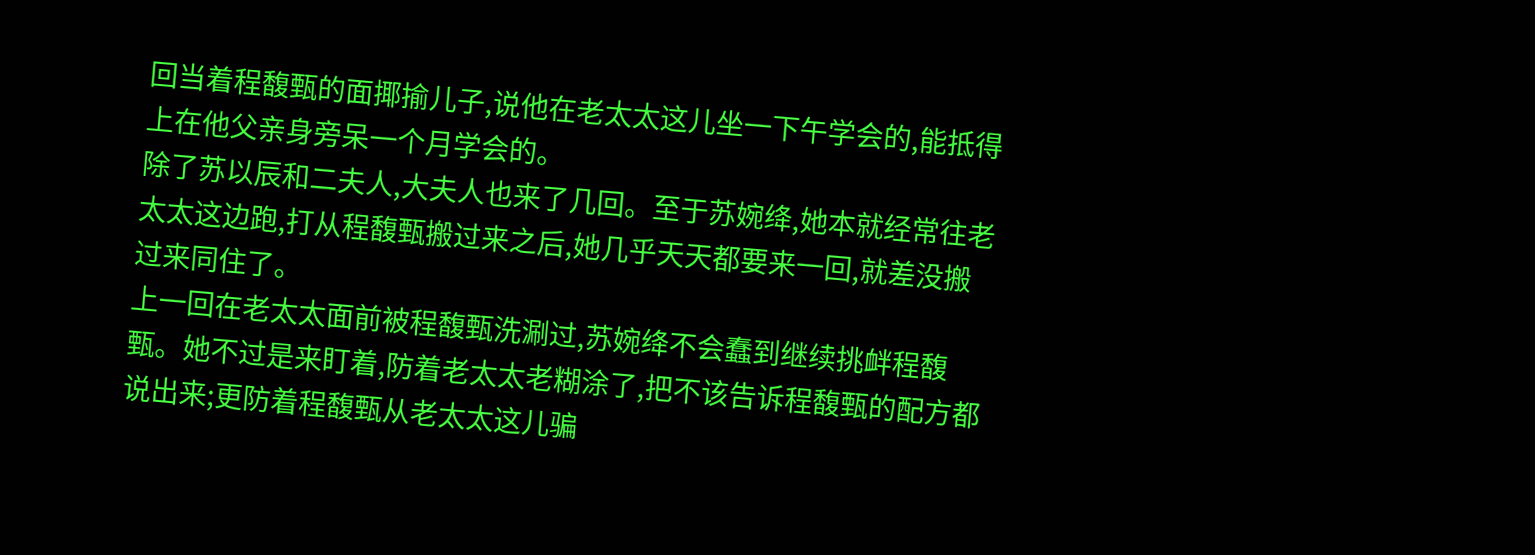回当着程馥甄的面揶揄儿子,说他在老太太这儿坐一下午学会的,能抵得上在他父亲身旁呆一个月学会的。
除了苏以辰和二夫人,大夫人也来了几回。至于苏婉绛,她本就经常往老太太这边跑,打从程馥甄搬过来之后,她几乎天天都要来一回,就差没搬过来同住了。
上一回在老太太面前被程馥甄洗涮过,苏婉绛不会蠢到继续挑衅程馥甄。她不过是来盯着,防着老太太老糊涂了,把不该告诉程馥甄的配方都说出来;更防着程馥甄从老太太这儿骗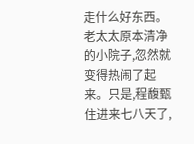走什么好东西。
老太太原本清净的小院子,忽然就变得热闹了起来。只是,程馥甄住进来七八天了,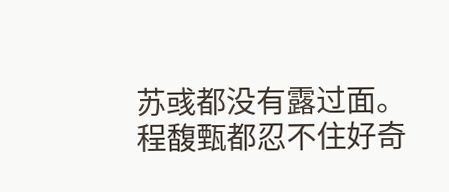苏彧都没有露过面。程馥甄都忍不住好奇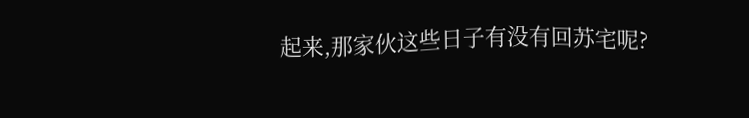起来,那家伙这些日子有没有回苏宅呢?